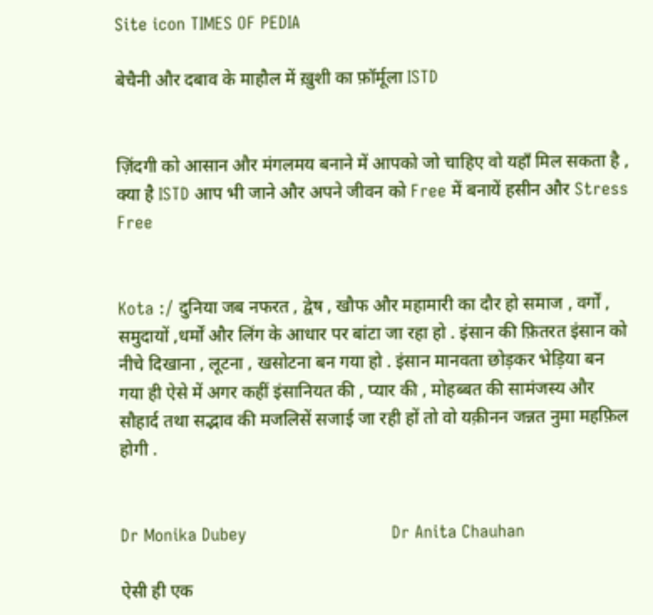Site icon TIMES OF PEDIA

बेचैनी और दबाव के माहौल में ख़ुशी का फ़ॉर्मूला ISTD


ज़िंदगी को आसान और मंगलमय बनाने में आपको जो चाहिए वो यहाँ मिल सकता है , क्या है ISTD आप भी जाने और अपने जीवन को Free में बनायें हसीन और Stress Free


Kota :/ दुनिया जब नफरत , द्वेष , खौफ और महामारी का दौर हो समाज , वर्गों , समुदायों ,धर्मों और लिंग के आधार पर बांटा जा रहा हो . इंसान की फ़ितरत इंसान को नीचे दिखाना , लूटना , खसोटना बन गया हो . इंसान मानवता छोड़कर भेड़िया बन गया ही ऐसे में अगर कहीं इंसानियत की , प्यार की , मोहब्बत की सामंजस्य और सौहार्द तथा सद्भाव की मजलिसें सजाई जा रही हों तो वो यक़ीनन जन्नत नुमा महफ़िल होगी .


Dr Monika Dubey                             Dr Anita Chauhan

ऐसी ही एक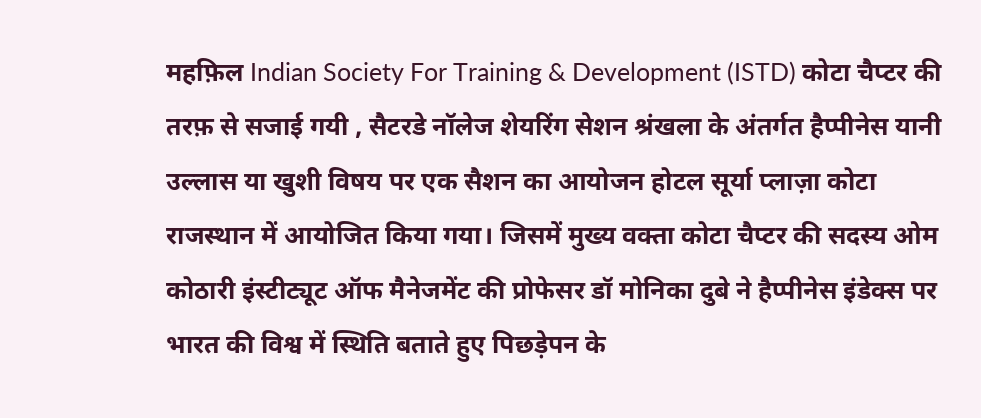महफ़िल Indian Society For Training & Development (ISTD) कोटा चैप्टर की तरफ़ से सजाई गयी , सैटरडे नॉलेज शेयरिंग सेशन श्रंखला के अंतर्गत हैप्पीनेस यानी उल्लास या खुशी विषय पर एक सैशन का आयोजन होटल सूर्या प्लाज़ा कोटा राजस्थान में आयोजित किया गया। जिसमें मुख्य वक्ता कोटा चैप्टर की सदस्य ओम कोठारी इंस्टीट्यूट ऑफ मैनेजमेंट की प्रोफेसर डॉ मोनिका दुबे ने हैप्पीनेस इंडेक्स पर भारत की विश्व में स्थिति बताते हुए पिछड़ेपन के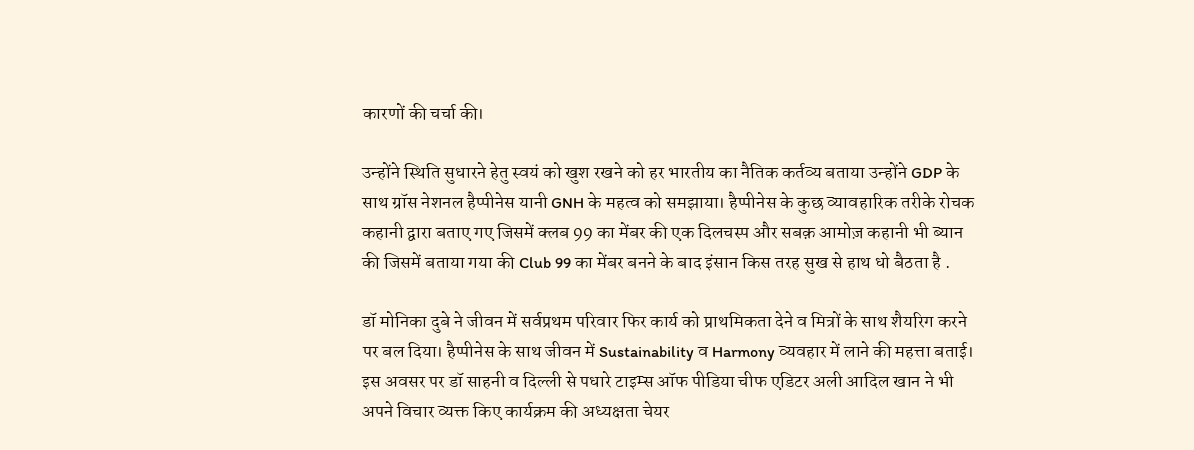कारणों की चर्चा की।

उन्होंने स्थिति सुधारने हेतु स्वयं को खुश रखने को हर भारतीय का नैतिक कर्तव्य बताया उन्होंने GDP के साथ ग्रॉस नेशनल हैप्पीनेस यानी GNH के महत्व को समझाया। हैप्पीनेस के कुछ व्यावहारिक तरीके रोचक कहानी द्वारा बताए गए जिसमें क्लब 99 का मेंबर की एक दिलचस्प और सबक़ आमोज़ कहानी भी ब्यान की जिसमें बताया गया की Club 99 का मेंबर बनने के बाद इंसान किस तरह सुख से हाथ धो बैठता है .

डॉ मोनिका दुबे ने जीवन में सर्वप्रथम परिवार फिर कार्य को प्राथमिकता देने व मित्रों के साथ शैयरिग करने पर बल दिया। हैप्पीनेस के साथ जीवन में Sustainability व Harmony व्यवहार में लाने की महत्ता बताई। इस अवसर पर डॉ साहनी व दिल्ली से पधारे टाइम्स ऑफ पीडिया चीफ एडिटर अली आदिल खान ने भी अपने विचार व्यक्त किए कार्यक्रम की अध्यक्षता चेयर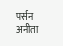पर्सन अनीता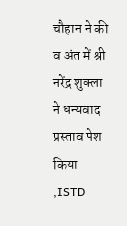चौहान ने की व अंत में श्री नरेंद्र शुक्ला ने धन्यवाद प्रस्ताव पेश किया ,ISTD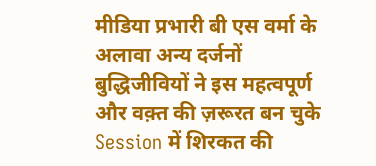मीडिया प्रभारी बी एस वर्मा के अलावा अन्य दर्जनों बुद्धिजीवियों ने इस महत्वपूर्ण और वक़्त की ज़रूरत बन चुके Session में शिरकत की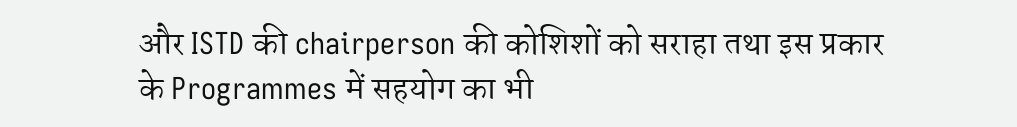और ISTD की chairperson की कोशिशों को सराहा तथा इस प्रकार के Programmes में सहयोग का भी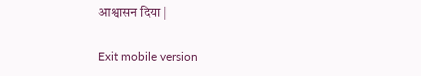आश्वासन दिया |

Exit mobile version